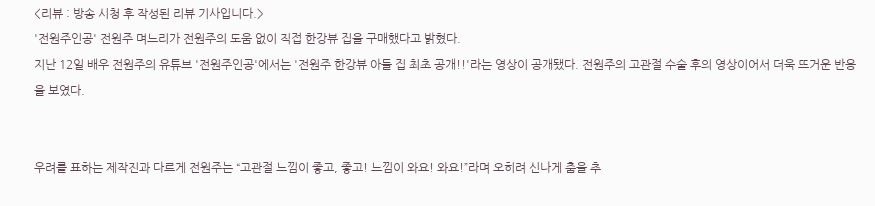<리뷰 : 방송 시청 후 작성된 리뷰 기사입니다.>
'전원주인공' 전원주 며느리가 전원주의 도움 없이 직접 한강뷰 집을 구매했다고 밝혔다.
지난 12일 배우 전원주의 유튜브 '전원주인공'에서는 '전원주 한강뷰 아들 집 최초 공개!!'라는 영상이 공개됐다. 전원주의 고관절 수술 후의 영상이어서 더욱 뜨거운 반응을 보였다.


우려를 표하는 제작진과 다르게 전원주는 “고관절 느낌이 좋고, 좋고! 느낌이 와요! 와요!”라며 오히려 신나게 춤을 추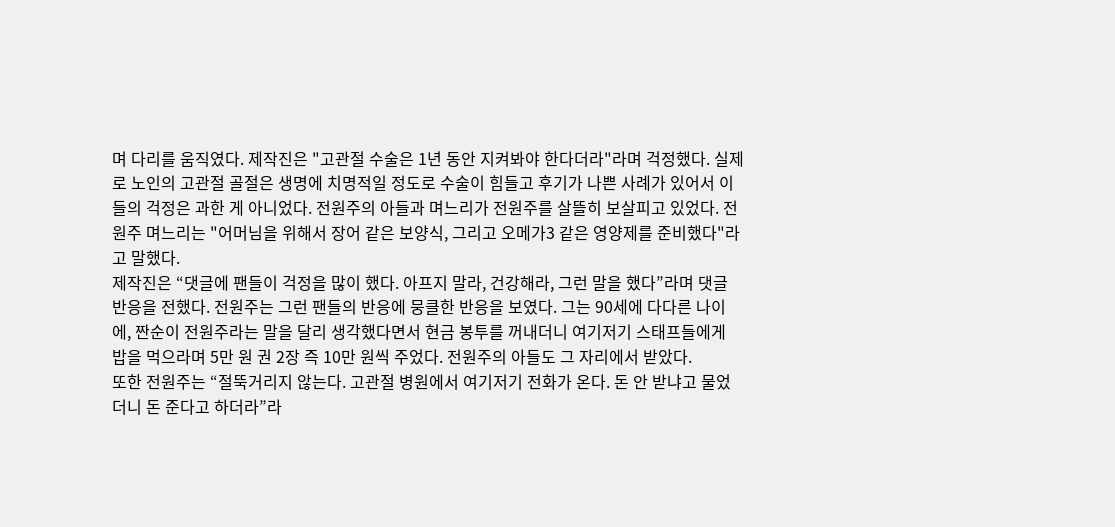며 다리를 움직였다. 제작진은 "고관절 수술은 1년 동안 지켜봐야 한다더라"라며 걱정했다. 실제로 노인의 고관절 골절은 생명에 치명적일 정도로 수술이 힘들고 후기가 나쁜 사례가 있어서 이들의 걱정은 과한 게 아니었다. 전원주의 아들과 며느리가 전원주를 살뜰히 보살피고 있었다. 전원주 며느리는 "어머님을 위해서 장어 같은 보양식, 그리고 오메가3 같은 영양제를 준비했다"라고 말했다.
제작진은 “댓글에 팬들이 걱정을 많이 했다. 아프지 말라, 건강해라, 그런 말을 했다”라며 댓글 반응을 전했다. 전원주는 그런 팬들의 반응에 뭉클한 반응을 보였다. 그는 90세에 다다른 나이에, 짠순이 전원주라는 말을 달리 생각했다면서 현금 봉투를 꺼내더니 여기저기 스태프들에게 밥을 먹으라며 5만 원 권 2장 즉 10만 원씩 주었다. 전원주의 아들도 그 자리에서 받았다.
또한 전원주는 “절뚝거리지 않는다. 고관절 병원에서 여기저기 전화가 온다. 돈 안 받냐고 물었더니 돈 준다고 하더라”라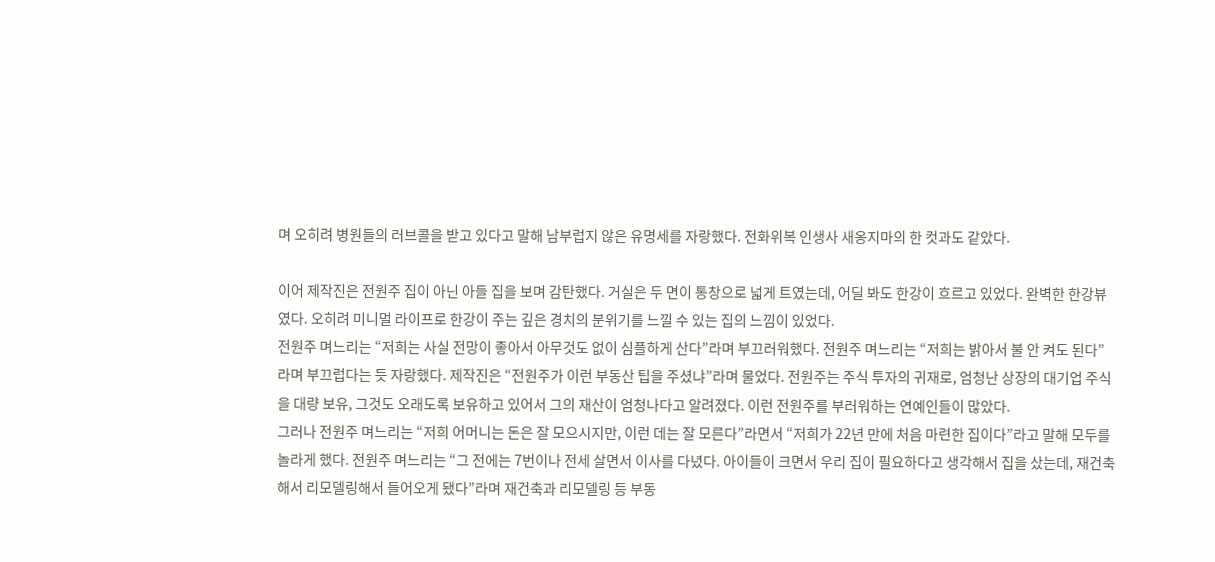며 오히려 병원들의 러브콜을 받고 있다고 말해 남부럽지 않은 유명세를 자랑했다. 전화위복 인생사 새옹지마의 한 컷과도 같았다.

이어 제작진은 전원주 집이 아닌 아들 집을 보며 감탄했다. 거실은 두 면이 통창으로 넓게 트였는데, 어딜 봐도 한강이 흐르고 있었다. 완벽한 한강뷰였다. 오히려 미니멀 라이프로 한강이 주는 깊은 경치의 분위기를 느낄 수 있는 집의 느낌이 있었다.
전원주 며느리는 “저희는 사실 전망이 좋아서 아무것도 없이 심플하게 산다”라며 부끄러워했다. 전원주 며느리는 “저희는 밝아서 불 안 켜도 된다”라며 부끄럽다는 듯 자랑했다. 제작진은 “전원주가 이런 부동산 팁을 주셨냐”라며 물었다. 전원주는 주식 투자의 귀재로, 엄청난 상장의 대기업 주식을 대량 보유, 그것도 오래도록 보유하고 있어서 그의 재산이 엄청나다고 알려졌다. 이런 전원주를 부러워하는 연예인들이 많았다.
그러나 전원주 며느리는 “저희 어머니는 돈은 잘 모으시지만, 이런 데는 잘 모른다”라면서 “저희가 22년 만에 처음 마련한 집이다”라고 말해 모두를 놀라게 했다. 전원주 며느리는 “그 전에는 7번이나 전세 살면서 이사를 다녔다. 아이들이 크면서 우리 집이 필요하다고 생각해서 집을 샀는데, 재건축해서 리모델링해서 들어오게 됐다”라며 재건축과 리모델링 등 부동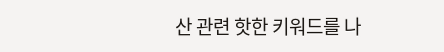산 관련 핫한 키워드를 나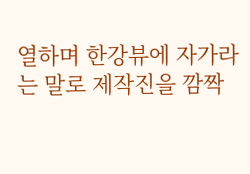열하며 한강뷰에 자가라는 말로 제작진을 깜짝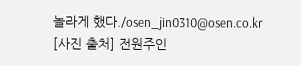놀라게 했다./osen_jin0310@osen.co.kr
[사진 출처] 전원주인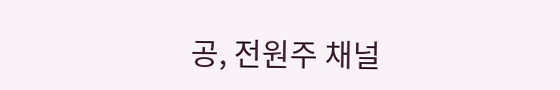공, 전원주 채널